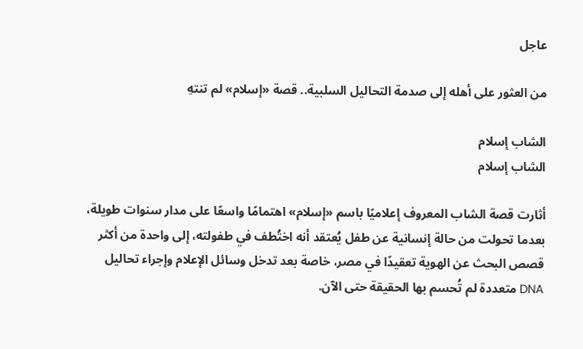عاجل

من العثور على أهله إلى صدمة التحاليل السلبية.. قصة «إسلام» لم تنتهِ

الشاب إسلام
الشاب إسلام

أثارت قصة الشاب المعروف إعلاميًا باسم «إسلام» اهتمامًا واسعًا على مدار سنوات طويلة، بعدما تحولت من حالة إنسانية عن طفل يُعتقد أنه اختُطف في طفولته، إلى واحدة من أكثر قصص البحث عن الهوية تعقيدًا في مصر، خاصة بعد تدخل وسائل الإعلام وإجراء تحاليل DNA متعددة لم تُحسم بها الحقيقة حتى الآن.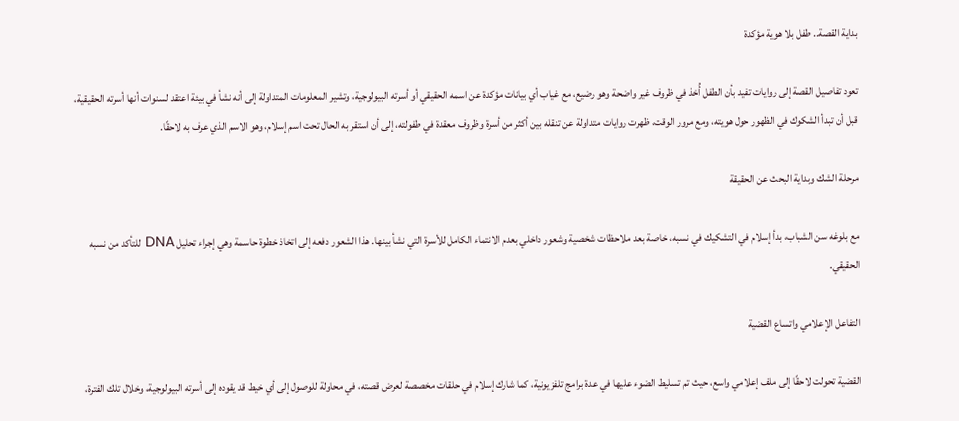بداية القصة.. طفل بلا هوية مؤكدة

تعود تفاصيل القصة إلى روايات تفيد بأن الطفل أُخذ في ظروف غير واضحة وهو رضيع، مع غياب أي بيانات مؤكدة عن اسمه الحقيقي أو أسرته البيولوجية، وتشير المعلومات المتداولة إلى أنه نشأ في بيئة اعتقد لسنوات أنها أسرته الحقيقية، قبل أن تبدأ الشكوك في الظهور حول هويته، ومع مرور الوقت، ظهرت روايات متداولة عن تنقله بين أكثر من أسرة وظروف معقدة في طفولته، إلى أن استقر به الحال تحت اسم إسلام، وهو الاسم الذي عرف به لاحقًا.

مرحلة الشك وبداية البحث عن الحقيقة

مع بلوغه سن الشباب، بدأ إسلام في التشكيك في نسبه، خاصة بعد ملاحظات شخصية وشعور داخلي بعدم الانتماء الكامل للأسرة التي نشأ بينها. هذا الشعور دفعه إلى اتخاذ خطوة حاسمة وهي إجراء تحليل DNA للتأكد من نسبه الحقيقي.

التفاعل الإعلامي واتساع القضية

القضية تحولت لاحقًا إلى ملف إعلامي واسع، حيث تم تسليط الضوء عليها في عدة برامج تلفزيونية، كما شارك إسلام في حلقات مخصصة لعرض قصته، في محاولة للوصول إلى أي خيط قد يقوده إلى أسرته البيولوجية، وخلال تلك الفترة،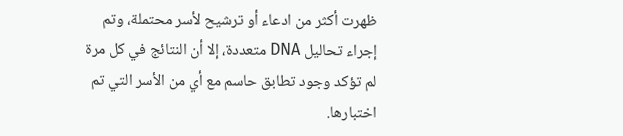ظهرت أكثر من ادعاء أو ترشيح لأسر محتملة، وتم إجراء تحاليل DNA متعددة، إلا أن النتائج في كل مرة لم تؤكد وجود تطابق حاسم مع أي من الأسر التي تم اختبارها.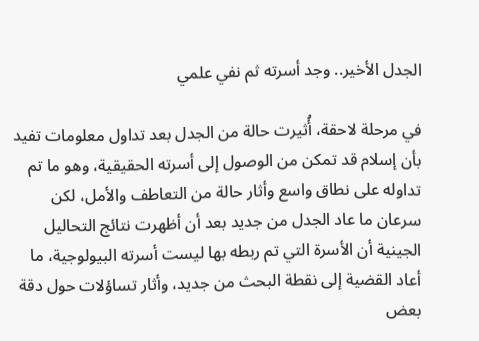الجدل الأخير.. وجد أسرته ثم نفي علمي

في مرحلة لاحقة، أُثيرت حالة من الجدل بعد تداول معلومات تفيد بأن إسلام قد تمكن من الوصول إلى أسرته الحقيقية، وهو ما تم تداوله على نطاق واسع وأثار حالة من التعاطف والأمل، لكن سرعان ما عاد الجدل من جديد بعد أن أظهرت نتائج التحاليل الجينية أن الأسرة التي تم ربطه بها ليست أسرته البيولوجية، ما أعاد القضية إلى نقطة البحث من جديد، وأثار تساؤلات حول دقة بعض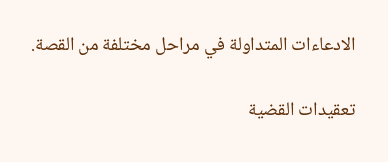الادعاءات المتداولة في مراحل مختلفة من القصة.

تعقيدات القضية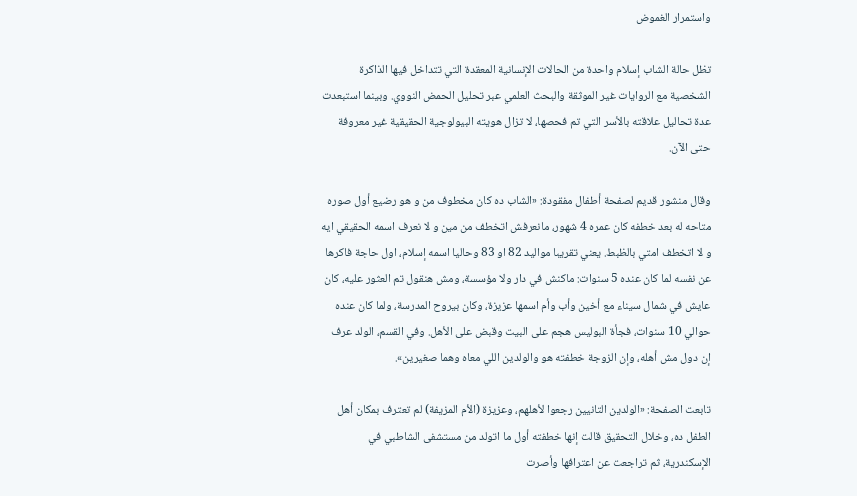واستمرار الغموض

تظل حالة الشاب إسلام واحدة من الحالات الإنسانية المعقدة التي تتداخل فيها الذاكرة الشخصية مع الروايات غير الموثقة والبحث العلمي عبر تحليل الحمض النووي. وبينما استبعدت عدة تحاليل علاقته بالأسر التي تم فحصها، لا تزال هويته البيولوجية الحقيقية غير معروفة حتى الآن.

وقال منشور قديم لصفحة أطفال مفقودة: «الشاب ده كان مخطوف من و هو رضيع أول صوره متاحه له بعد خطفه كان عمره 4 شهور، مانعرفش اتخطف من مين و لا نعرف اسمه الحقيقي ايه و لا اتخطف امتي بالظبط. يعني تقريبا مواليد 82 او 83 وحاليا اسمه إسلام، اول حاجة فاكرها عن نفسه لما كان عنده 5 سنوات: ماكنش في دار ولا مؤسسة، ومش هنقول تم العثور عليه، كان عايش في شمال سيناء مع أخين وأب وأم اسمها عزيزة، وكان بيروح المدرسة، ولما كان عنده حوالي 10 سنوات، فجأة البوليس هجم على البيت وقبض على الأهل. وفي القسم، الولد عرف إن دول مش أهله، وإن الزوجة خطفته هو والولدين اللي معاه وهما صغيرين».

تابعت الصفحة: «الولدين التانيين رجعوا لأهلهم، وعزيزة (الأم المزيفة) لم تعترف بمكان أهل الطفل ده، وخلال التحقيق قالت إنها خطفته أول ما اتولد من مستشفى الشاطبي في الإسكندرية، ثم تراجعت عن اعترافها وأصرت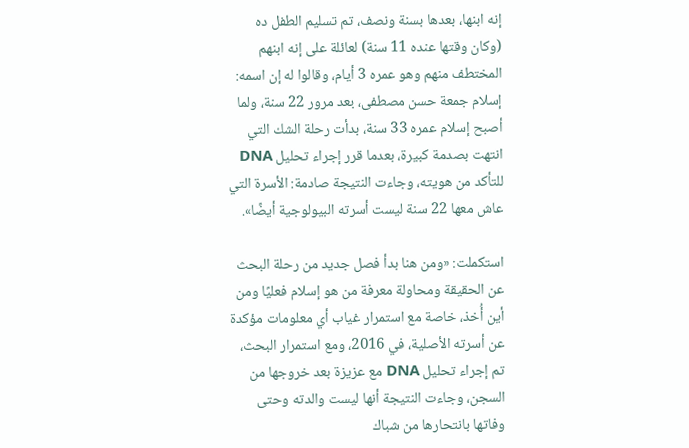إنه ابنها، بعدها بسنة ونصف، تم تسليم الطفل ده (وكان وقتها عنده 11 سنة) لعائلة على إنه ابنهم المختطف منهم وهو عمره 3 أيام، وقالوا له إن اسمه:
إسلام جمعة حسن مصطفى، بعد مرور 22 سنة، ولما أصبح إسلام عمره 33 سنة، بدأت رحلة الشك التي انتهت بصدمة كبيرة، بعدما قرر إجراء تحليل DNA للتأكد من هويته، وجاءت النتيجة صادمة: الأسرة التي عاش معها 22 سنة ليست أسرته البيولوجية أيضًا».

استكملت: «ومن هنا بدأ فصل جديد من رحلة البحث عن الحقيقة ومحاولة معرفة من هو إسلام فعليًا ومن أين أُخذ، خاصة مع استمرار غياب أي معلومات مؤكدة عن أسرته الأصلية، في 2016، ومع استمرار البحث، تم إجراء تحليل DNA مع عزيزة بعد خروجها من السجن، وجاءت النتيجة أنها ليست والدته وحتى وفاتها بانتحارها من شباك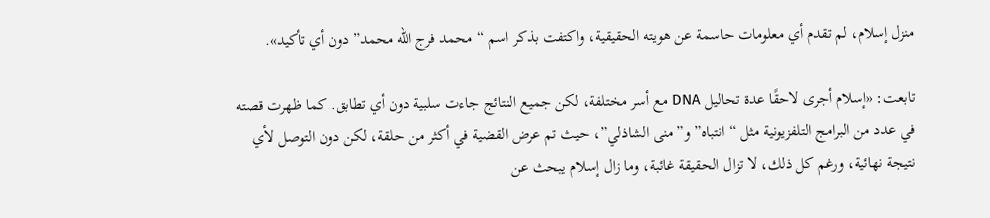منزل إسلام، لم تقدم أي معلومات حاسمة عن هويته الحقيقية، واكتفت بذكر اسم “محمد فرج الله محمد” دون أي تأكيد».

تابعت: «إسلام أجرى لاحقًا عدة تحاليل DNA مع أسر مختلفة، لكن جميع النتائج جاءت سلبية دون أي تطابق. كما ظهرت قصته في عدد من البرامج التلفزيونية مثل “انتباه” و”منى الشاذلي”، حيث تم عرض القضية في أكثر من حلقة، لكن دون التوصل لأي نتيجة نهائية، ورغم كل ذلك، لا تزال الحقيقة غائبة، وما زال إسلام يبحث عن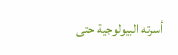أسرته البيولوجية حتى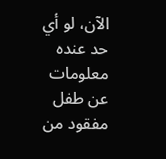الآن، لو أي حد عنده معلومات عن طفل مفقود من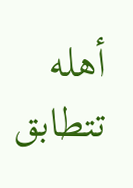أهله تتطابق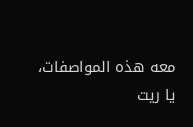معه هذه المواصفات، يا ريت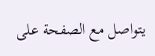يتواصل مع الصفحة على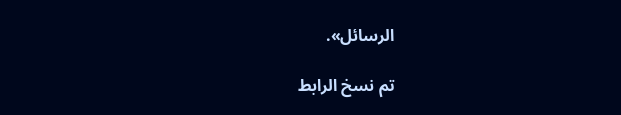الرسائل».

تم نسخ الرابط